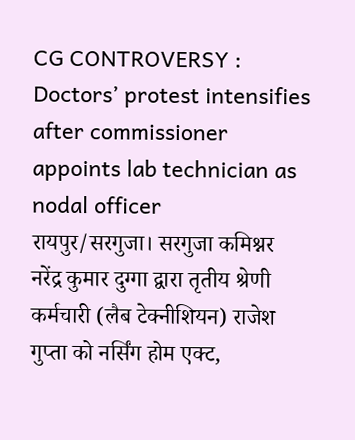CG CONTROVERSY : Doctors’ protest intensifies after commissioner appoints lab technician as nodal officer
रायपुर/सरगुजा। सरगुजा कमिश्नर नरेंद्र कुमार दुग्गा द्वारा तृतीय श्रेणी कर्मचारी (लैब टेक्नीशियन) राजेश गुप्ता को नर्सिंग होम एक्ट,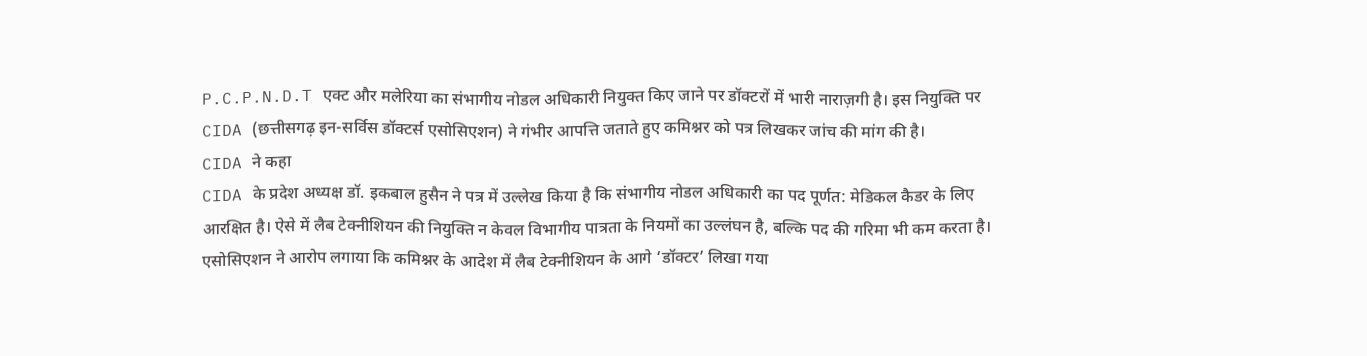P.C.P.N.D.T एक्ट और मलेरिया का संभागीय नोडल अधिकारी नियुक्त किए जाने पर डॉक्टरों में भारी नाराज़गी है। इस नियुक्ति पर CIDA (छत्तीसगढ़ इन-सर्विस डॉक्टर्स एसोसिएशन) ने गंभीर आपत्ति जताते हुए कमिश्नर को पत्र लिखकर जांच की मांग की है।
CIDA ने कहा
CIDA के प्रदेश अध्यक्ष डॉ. इकबाल हुसैन ने पत्र में उल्लेख किया है कि संभागीय नोडल अधिकारी का पद पूर्णत: मेडिकल कैडर के लिए आरक्षित है। ऐसे में लैब टेक्नीशियन की नियुक्ति न केवल विभागीय पात्रता के नियमों का उल्लंघन है, बल्कि पद की गरिमा भी कम करता है।
एसोसिएशन ने आरोप लगाया कि कमिश्नर के आदेश में लैब टेक्नीशियन के आगे ‘डॉक्टर’ लिखा गया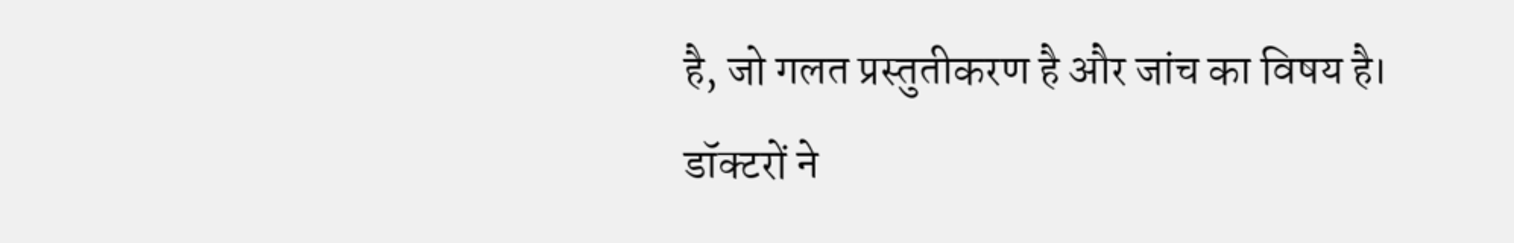है, जो गलत प्रस्तुतीकरण है और जांच का विषय है।
डॉक्टरों ने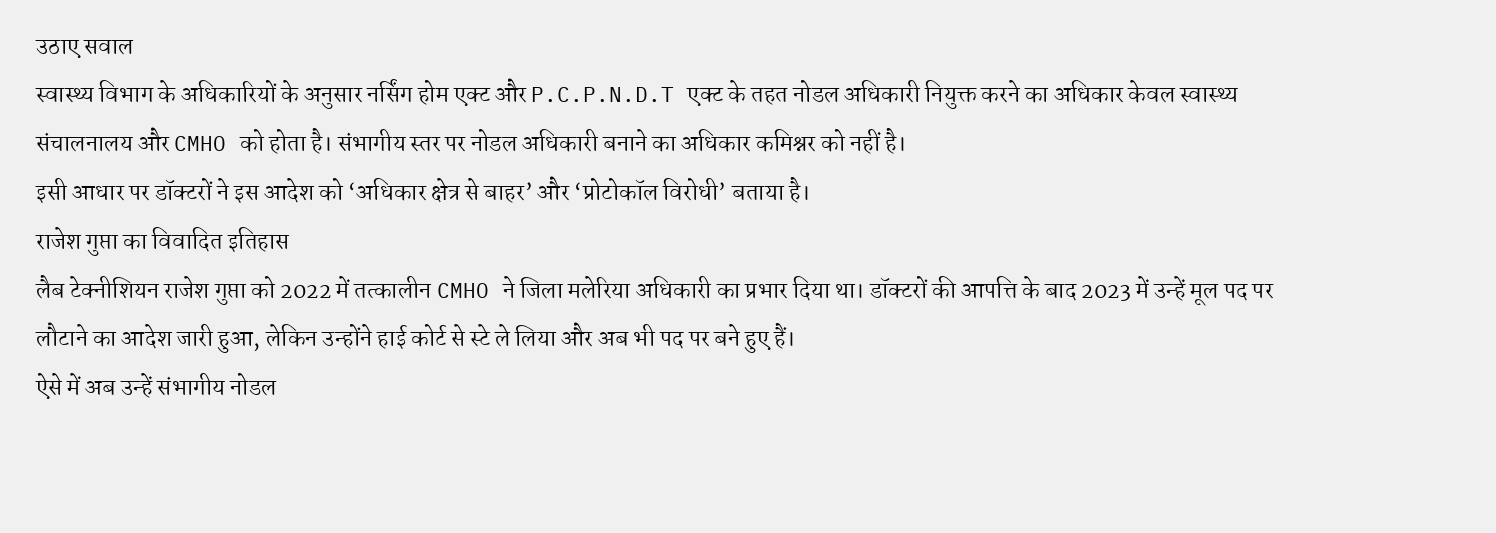उठाए सवाल
स्वास्थ्य विभाग के अधिकारियों के अनुसार नर्सिंग होम एक्ट और P.C.P.N.D.T एक्ट के तहत नोडल अधिकारी नियुक्त करने का अधिकार केवल स्वास्थ्य संचालनालय और CMHO को होता है। संभागीय स्तर पर नोडल अधिकारी बनाने का अधिकार कमिश्नर को नहीं है।
इसी आधार पर डॉक्टरों ने इस आदेश को ‘अधिकार क्षेत्र से बाहर’ और ‘प्रोटोकॉल विरोधी’ बताया है।
राजेश गुप्ता का विवादित इतिहास
लैब टेक्नीशियन राजेश गुप्ता को 2022 में तत्कालीन CMHO ने जिला मलेरिया अधिकारी का प्रभार दिया था। डॉक्टरों की आपत्ति के बाद 2023 में उन्हें मूल पद पर लौटाने का आदेश जारी हुआ, लेकिन उन्होंने हाई कोर्ट से स्टे ले लिया और अब भी पद पर बने हुए हैं।
ऐसे में अब उन्हें संभागीय नोडल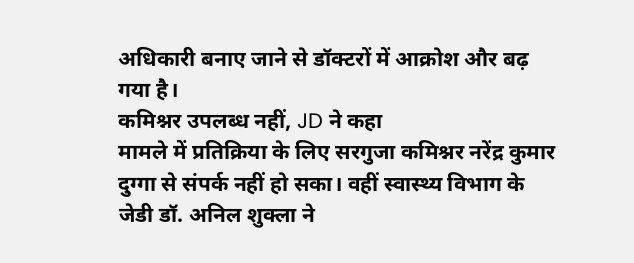अधिकारी बनाए जाने से डॉक्टरों में आक्रोश और बढ़ गया है।
कमिश्नर उपलब्ध नहीं, JD ने कहा
मामले में प्रतिक्रिया के लिए सरगुजा कमिश्नर नरेंद्र कुमार दुग्गा से संपर्क नहीं हो सका। वहीं स्वास्थ्य विभाग के जेडी डॉ. अनिल शुक्ला ने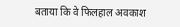बताया कि वे फिलहाल अवकाश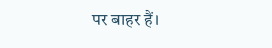पर बाहर हैं।